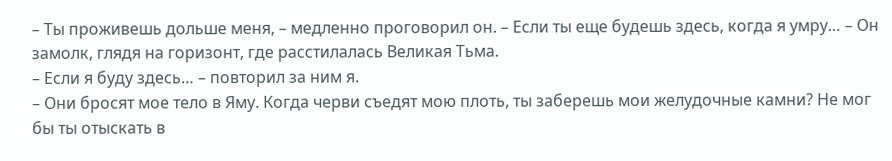– Ты проживешь дольше меня, – медленно проговорил он. – Если ты еще будешь здесь, когда я умру… – Он замолк, глядя на горизонт, где расстилалась Великая Тьма.
– Если я буду здесь… – повторил за ним я.
– Они бросят мое тело в Яму. Когда черви съедят мою плоть, ты заберешь мои желудочные камни? Не мог бы ты отыскать в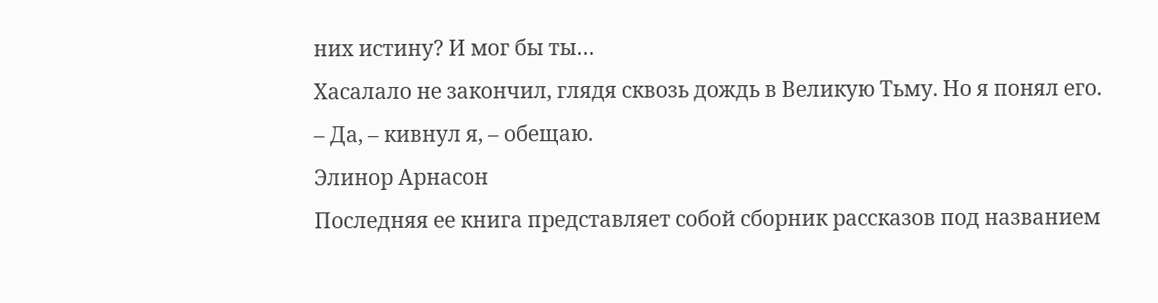них истину? И мог бы ты…
Хасалало не закончил, глядя сквозь дождь в Великую Тьму. Но я понял его.
– Да, – кивнул я, – обещаю.
Элинор Арнасон
Последняя ее книга представляет собой сборник рассказов под названием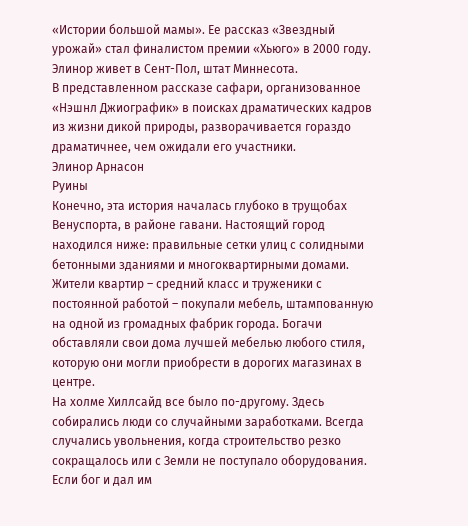«Истории большой мамы». Ее рассказ «Звездный урожай» стал финалистом премии «Хьюго» в 2000 году. Элинор живет в Сент-Пол, штат Миннесота.
В представленном рассказе сафари, организованное «Нэшнл Джиографик» в поисках драматических кадров из жизни дикой природы, разворачивается гораздо драматичнее, чем ожидали его участники.
Элинор Арнасон
Руины
Конечно, эта история началась глубоко в трущобах Венуспорта, в районе гавани. Настоящий город находился ниже: правильные сетки улиц с солидными бетонными зданиями и многоквартирными домами. Жители квартир – средний класс и труженики с постоянной работой – покупали мебель, штампованную на одной из громадных фабрик города. Богачи обставляли свои дома лучшей мебелью любого стиля, которую они могли приобрести в дорогих магазинах в центре.
На холме Хиллсайд все было по-другому. Здесь собирались люди со случайными заработками. Всегда случались увольнения, когда строительство резко сокращалось или с Земли не поступало оборудования. Если бог и дал им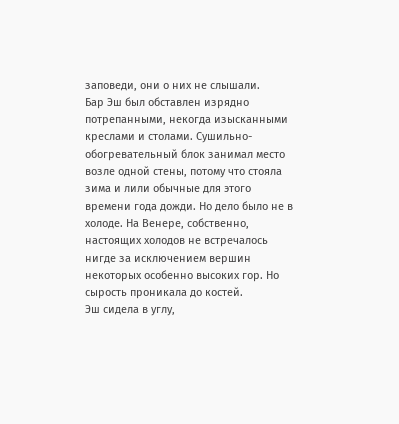заповеди, они о них не слышали.
Бар Эш был обставлен изрядно потрепанными, некогда изысканными креслами и столами. Сушильно-обогревательный блок занимал место возле одной стены, потому что стояла зима и лили обычные для этого времени года дожди. Но дело было не в холоде. На Венере, собственно, настоящих холодов не встречалось нигде за исключением вершин некоторых особенно высоких гор. Но сырость проникала до костей.
Эш сидела в углу,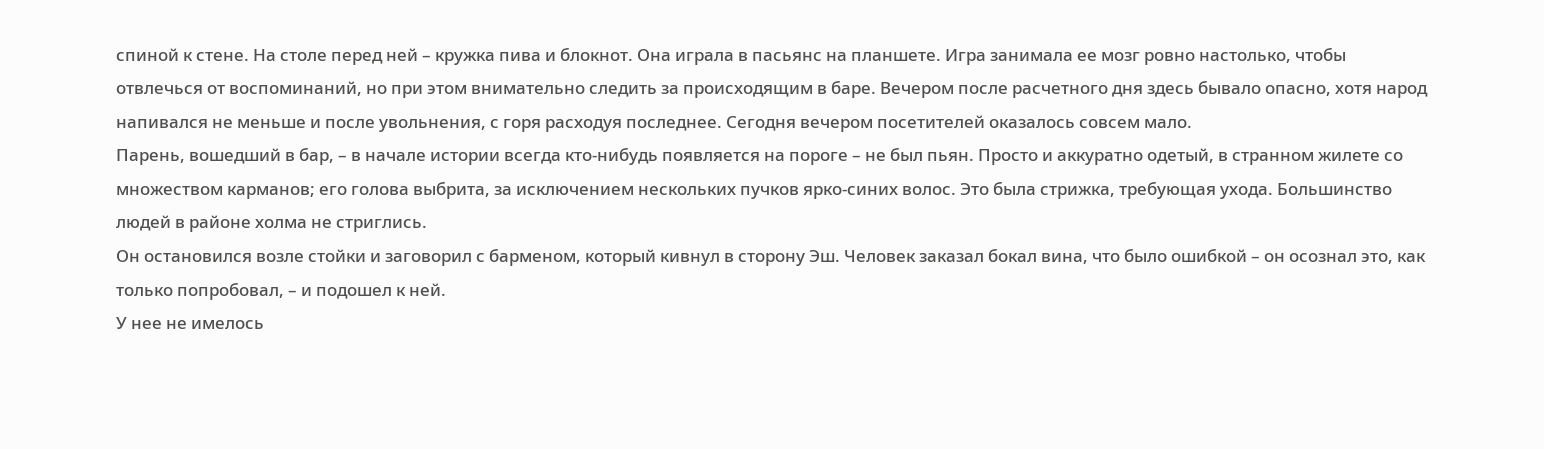спиной к стене. На столе перед ней – кружка пива и блокнот. Она играла в пасьянс на планшете. Игра занимала ее мозг ровно настолько, чтобы отвлечься от воспоминаний, но при этом внимательно следить за происходящим в баре. Вечером после расчетного дня здесь бывало опасно, хотя народ напивался не меньше и после увольнения, с горя расходуя последнее. Сегодня вечером посетителей оказалось совсем мало.
Парень, вошедший в бар, – в начале истории всегда кто-нибудь появляется на пороге – не был пьян. Просто и аккуратно одетый, в странном жилете со множеством карманов; его голова выбрита, за исключением нескольких пучков ярко-синих волос. Это была стрижка, требующая ухода. Большинство людей в районе холма не стриглись.
Он остановился возле стойки и заговорил с барменом, который кивнул в сторону Эш. Человек заказал бокал вина, что было ошибкой – он осознал это, как только попробовал, – и подошел к ней.
У нее не имелось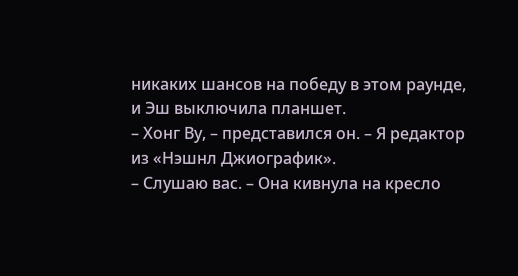никаких шансов на победу в этом раунде, и Эш выключила планшет.
– Хонг Ву, – представился он. – Я редактор из «Нэшнл Джиографик».
– Слушаю вас. – Она кивнула на кресло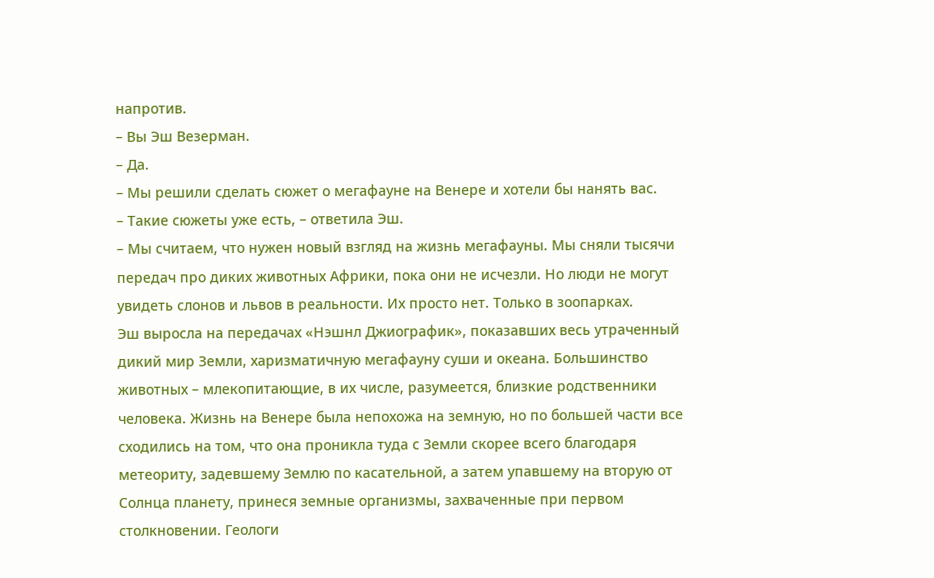напротив.
– Вы Эш Везерман.
– Да.
– Мы решили сделать сюжет о мегафауне на Венере и хотели бы нанять вас.
– Такие сюжеты уже есть, – ответила Эш.
– Мы считаем, что нужен новый взгляд на жизнь мегафауны. Мы сняли тысячи передач про диких животных Африки, пока они не исчезли. Но люди не могут увидеть слонов и львов в реальности. Их просто нет. Только в зоопарках.
Эш выросла на передачах «Нэшнл Джиографик», показавших весь утраченный дикий мир Земли, харизматичную мегафауну суши и океана. Большинство животных – млекопитающие, в их числе, разумеется, близкие родственники человека. Жизнь на Венере была непохожа на земную, но по большей части все сходились на том, что она проникла туда с Земли скорее всего благодаря метеориту, задевшему Землю по касательной, а затем упавшему на вторую от Солнца планету, принеся земные организмы, захваченные при первом столкновении. Геологи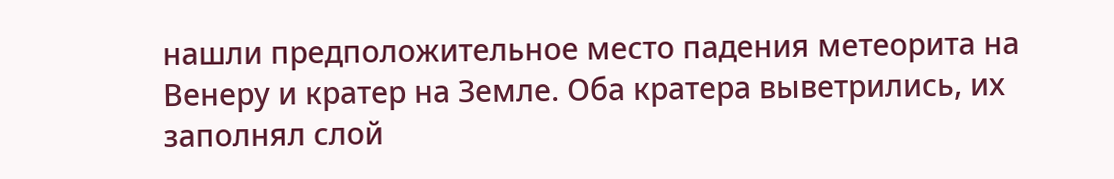нашли предположительное место падения метеорита на Венеру и кратер на Земле. Оба кратера выветрились, их заполнял слой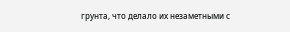грунта, что делало их незаметными с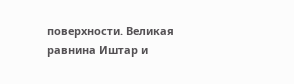поверхности. Великая равнина Иштар и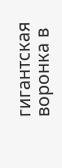гигантская воронка в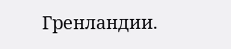Гренландии.